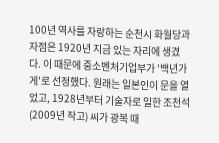100년 역사를 자랑하는 순천시 화월당과자점은 1920년 지금 있는 자리에 생겼다. 이 때문에 중소벤처기업부가 '백년가게'로 선정했다. 원래는 일본인이 문을 열었고, 1928년부터 기술자로 일한 조천석(2009년 작고) 씨가 광복 때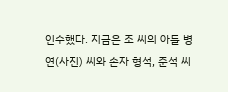인수했다. 지금은 조 씨의 아들 병연(사진) 씨와 손자 형석, 준석 씨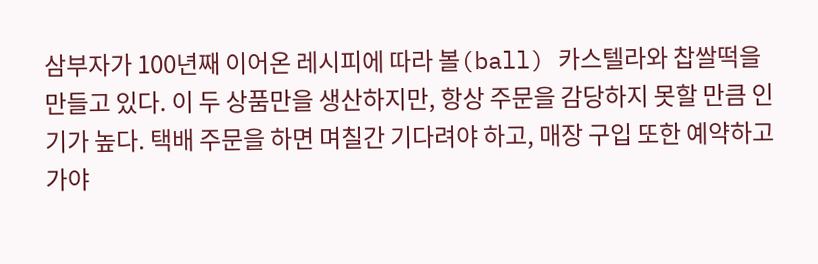삼부자가 100년째 이어온 레시피에 따라 볼(ball) 카스텔라와 찹쌀떡을 만들고 있다. 이 두 상품만을 생산하지만, 항상 주문을 감당하지 못할 만큼 인기가 높다. 택배 주문을 하면 며칠간 기다려야 하고, 매장 구입 또한 예약하고 가야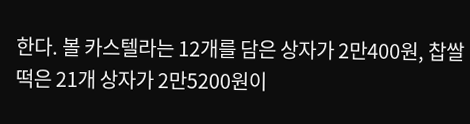한다. 볼 카스텔라는 12개를 담은 상자가 2만400원, 찹쌀떡은 21개 상자가 2만5200원이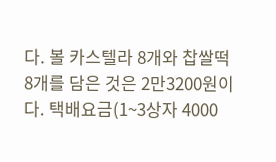다. 볼 카스텔라 8개와 찹쌀떡 8개를 담은 것은 2만3200원이다. 택배요금(1~3상자 4000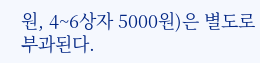원, 4~6상자 5000원)은 별도로 부과된다.